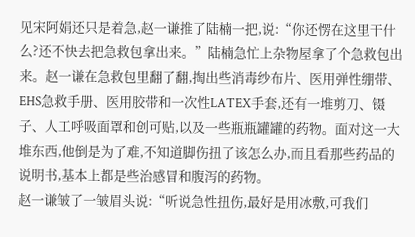见宋阿娟还只是着急,赵一谦推了陆楠一把,说:“你还愣在这里干什么?还不快去把急救包拿出来。”陆楠急忙上杂物屋拿了个急救包出来。赵一谦在急救包里翻了翻,掏出些消毒纱布片、医用弹性绷带、EHS急救手册、医用胶带和一次性LATEX手套,还有一堆剪刀、镊子、人工呼吸面罩和创可贴,以及一些瓶瓶罐罐的药物。面对这一大堆东西,他倒是为了难,不知道脚伤扭了该怎么办,而且看那些药品的说明书,基本上都是些治感冒和腹泻的药物。
赵一谦皱了一皱眉头说:“听说急性扭伤,最好是用冰敷,可我们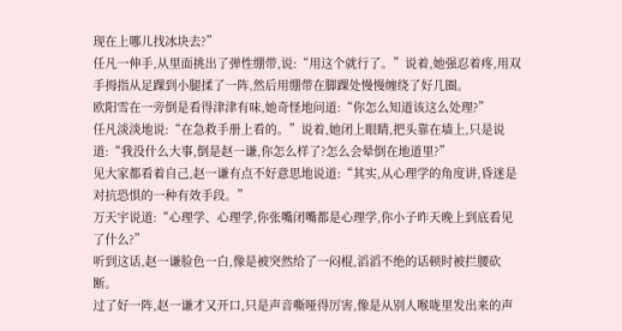现在上哪儿找冰块去?”
任凡一伸手,从里面挑出了弹性绷带,说:“用这个就行了。”说着,她强忍着疼,用双手拇指从足踝到小腿揉了一阵,然后用绷带在脚踝处慢慢缠绕了好几圈。
欧阳雪在一旁倒是看得津津有味,她奇怪地问道:“你怎么知道该这么处理?”
任凡淡淡地说:“在急救手册上看的。”说着,她闭上眼睛,把头靠在墙上,只是说道:“我没什么大事,倒是赵一谦,你怎么样了?怎么会晕倒在地道里?”
见大家都看着自己,赵一谦有点不好意思地说道:“其实,从心理学的角度讲,昏迷是对抗恐惧的一种有效手段。”
万天宇说道:“心理学、心理学,你张嘴闭嘴都是心理学,你小子昨天晚上到底看见了什么?”
听到这话,赵一谦脸色一白,像是被突然给了一闷棍,滔滔不绝的话顿时被拦腰砍断。
过了好一阵,赵一谦才又开口,只是声音嘶哑得厉害,像是从别人喉咙里发出来的声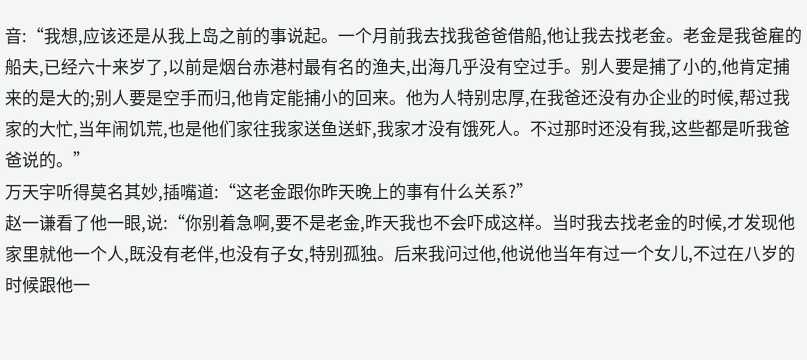音:“我想,应该还是从我上岛之前的事说起。一个月前我去找我爸爸借船,他让我去找老金。老金是我爸雇的船夫,已经六十来岁了,以前是烟台赤港村最有名的渔夫,出海几乎没有空过手。别人要是捕了小的,他肯定捕来的是大的;别人要是空手而归,他肯定能捕小的回来。他为人特别忠厚,在我爸还没有办企业的时候,帮过我家的大忙,当年闹饥荒,也是他们家往我家送鱼送虾,我家才没有饿死人。不过那时还没有我,这些都是听我爸爸说的。”
万天宇听得莫名其妙,插嘴道:“这老金跟你昨天晚上的事有什么关系?”
赵一谦看了他一眼,说:“你别着急啊,要不是老金,昨天我也不会吓成这样。当时我去找老金的时候,才发现他家里就他一个人,既没有老伴,也没有子女,特别孤独。后来我问过他,他说他当年有过一个女儿,不过在八岁的时候跟他一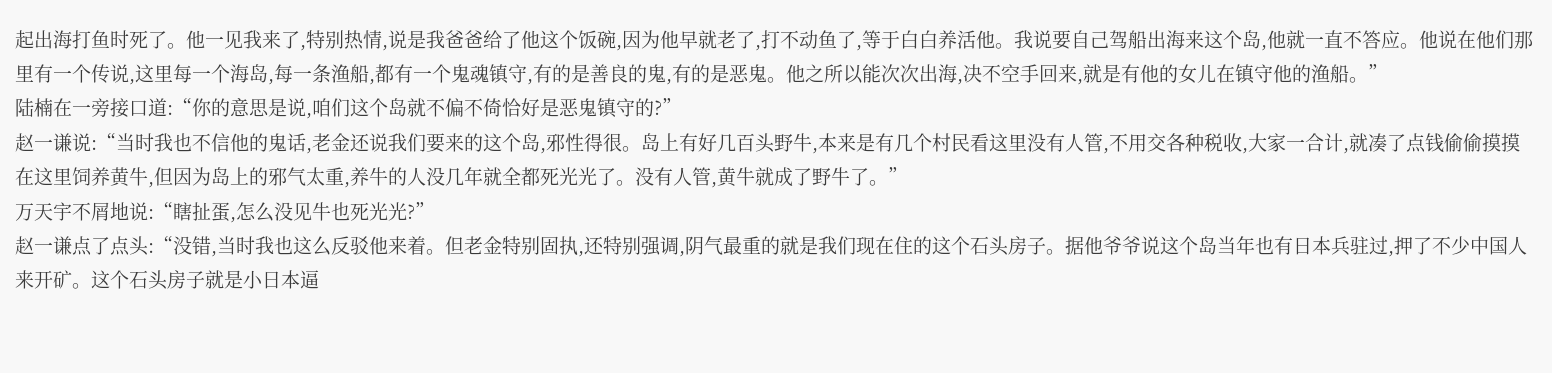起出海打鱼时死了。他一见我来了,特别热情,说是我爸爸给了他这个饭碗,因为他早就老了,打不动鱼了,等于白白养活他。我说要自己驾船出海来这个岛,他就一直不答应。他说在他们那里有一个传说,这里每一个海岛,每一条渔船,都有一个鬼魂镇守,有的是善良的鬼,有的是恶鬼。他之所以能次次出海,决不空手回来,就是有他的女儿在镇守他的渔船。”
陆楠在一旁接口道:“你的意思是说,咱们这个岛就不偏不倚恰好是恶鬼镇守的?”
赵一谦说:“当时我也不信他的鬼话,老金还说我们要来的这个岛,邪性得很。岛上有好几百头野牛,本来是有几个村民看这里没有人管,不用交各种税收,大家一合计,就凑了点钱偷偷摸摸在这里饲养黄牛,但因为岛上的邪气太重,养牛的人没几年就全都死光光了。没有人管,黄牛就成了野牛了。”
万天宇不屑地说:“瞎扯蛋,怎么没见牛也死光光?”
赵一谦点了点头:“没错,当时我也这么反驳他来着。但老金特别固执,还特别强调,阴气最重的就是我们现在住的这个石头房子。据他爷爷说这个岛当年也有日本兵驻过,押了不少中国人来开矿。这个石头房子就是小日本逼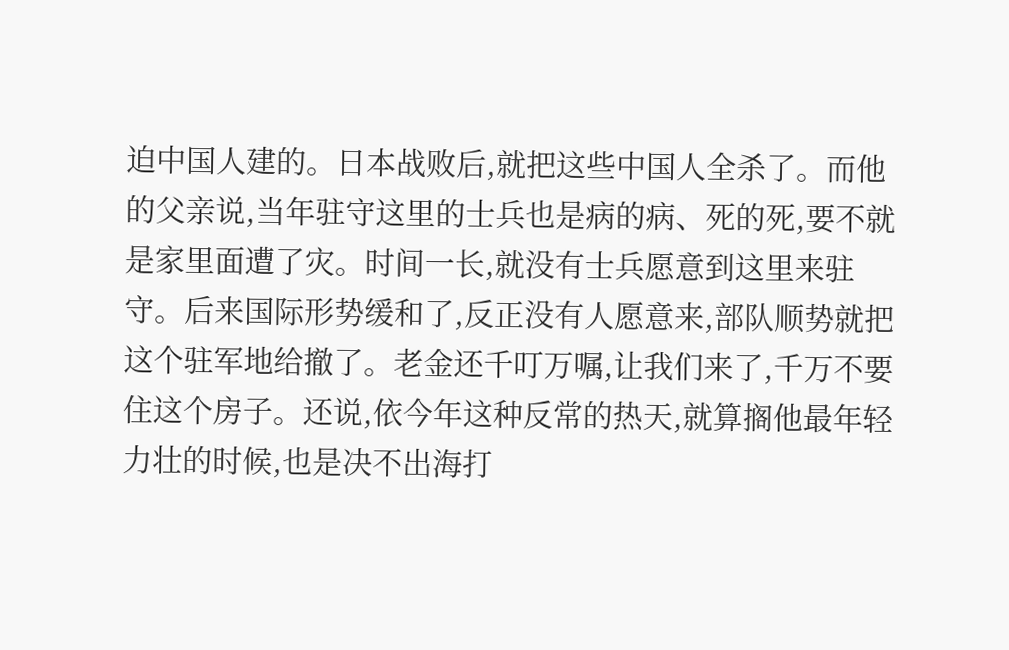迫中国人建的。日本战败后,就把这些中国人全杀了。而他的父亲说,当年驻守这里的士兵也是病的病、死的死,要不就是家里面遭了灾。时间一长,就没有士兵愿意到这里来驻守。后来国际形势缓和了,反正没有人愿意来,部队顺势就把这个驻军地给撤了。老金还千叮万嘱,让我们来了,千万不要住这个房子。还说,依今年这种反常的热天,就算搁他最年轻力壮的时候,也是决不出海打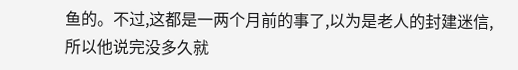鱼的。不过,这都是一两个月前的事了,以为是老人的封建迷信,所以他说完没多久就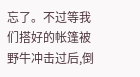忘了。不过等我们搭好的帐篷被野牛冲击过后,倒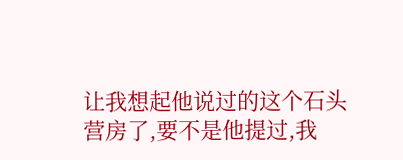让我想起他说过的这个石头营房了,要不是他提过,我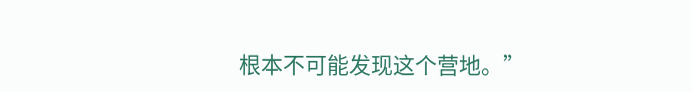根本不可能发现这个营地。”